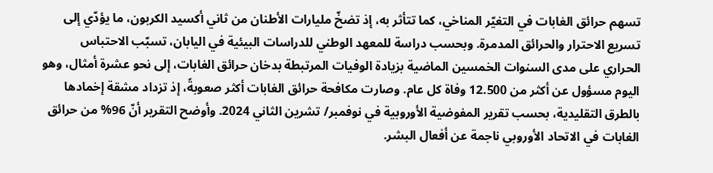تسهم حرائق الغابات في التغيّر المناخي، كما تتأثر به، إذ تضخّ مليارات الأطنان من ثاني أكسيد الكربون، ما يؤدّي إلى تسريع الاحترار والحرائق المدمرة. وبحسب دراسة للمعهد الوطني للدراسات البيئية في اليابان، تسبّب الاحتباس الحراري على مدى السنوات الخمسين الماضية بزيادة الوفيات المرتبطة بدخان حرائق الغابات، إلى نحو عشرة أمثال، وهو اليوم مسؤول عن أكثر من 12.500 وفاة كل عام. وصارت مكافحة حرائق الغابات أكثر صعوبةً، إذ تزداد مشقة إخمادها بالطرق التقليدية، بحسب تقرير المفوضية الأوروبية في نوفمبر/ تشرين الثاني 2024. وأوضح التقرير أنّ 96% من حرائق الغابات في الاتحاد الأوروبي ناجمة عن أفعال البشر.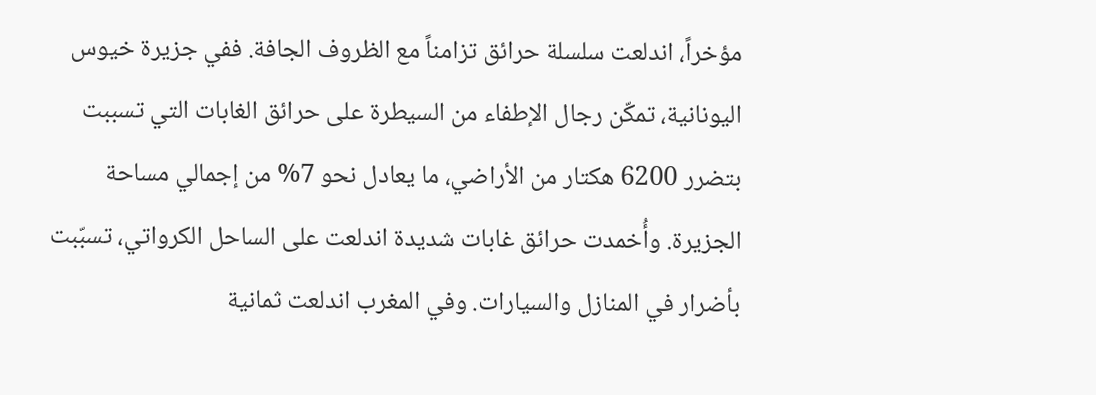مؤخراً، اندلعت سلسلة حرائق تزامناً مع الظروف الجافة. ففي جزيرة خيوس اليونانية، تمكّن رجال الإطفاء من السيطرة على حرائق الغابات التي تسببت بتضرر 6200 هكتار من الأراضي، ما يعادل نحو 7% من إجمالي مساحة الجزيرة. وأُخمدت حرائق غابات شديدة اندلعت على الساحل الكرواتي، تسبّبت بأضرار في المنازل والسيارات. وفي المغرب اندلعت ثمانية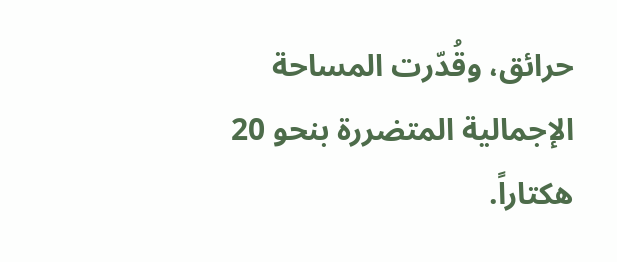حرائق، وقُدّرت المساحة الإجمالية المتضررة بنحو 20 هكتاراً.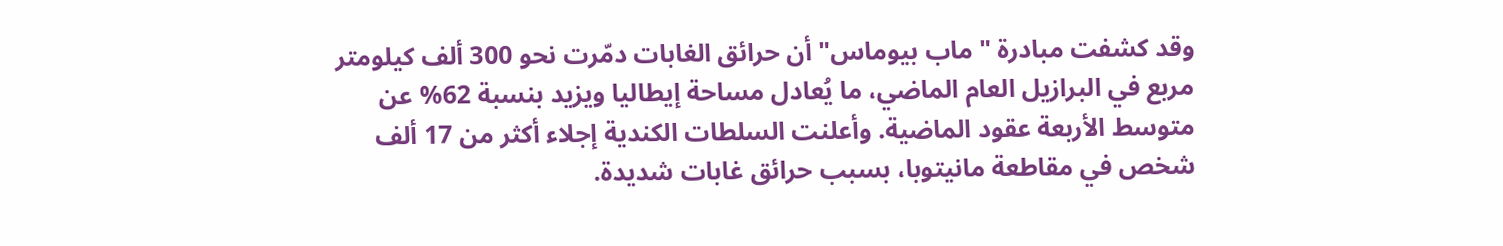وقد كشفت مبادرة "ماب بيوماس" أن حرائق الغابات دمّرت نحو 300 ألف كيلومتر مربع في البرازيل العام الماضي، ما يُعادل مساحة إيطاليا ويزيد بنسبة 62% عن متوسط الأربعة عقود الماضية. وأعلنت السلطات الكندية إجلاء أكثر من 17 ألف شخص في مقاطعة مانيتوبا، بسبب حرائق غابات شديدة.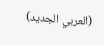(العربي الجديد)